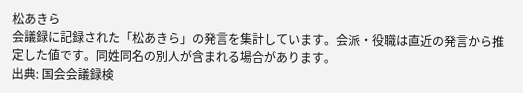松あきら
会議録に記録された「松あきら」の発言を集計しています。会派・役職は直近の発言から推定した値です。同姓同名の別人が含まれる場合があります。
出典: 国会会議録検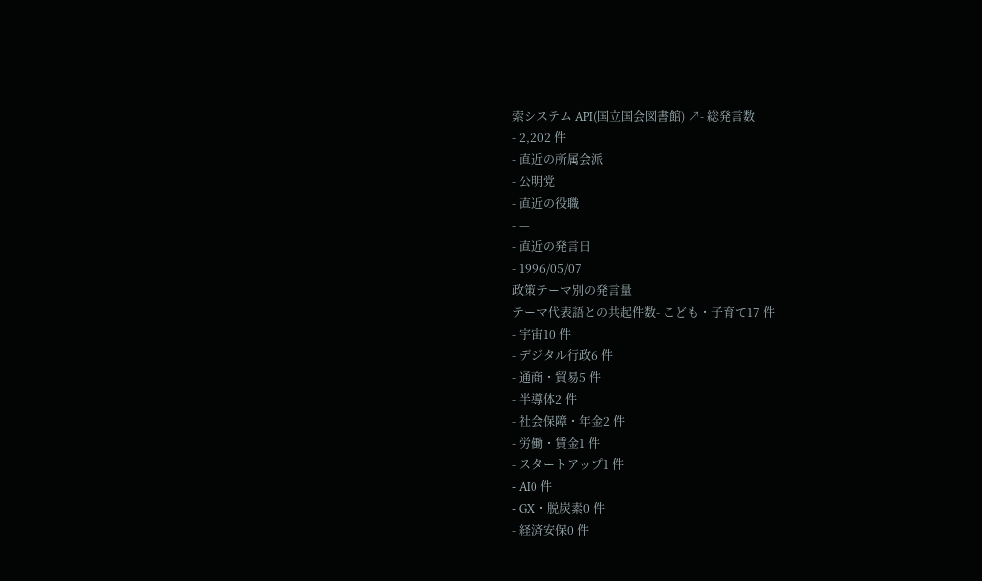索システム API(国立国会図書館) ↗- 総発言数
- 2,202 件
- 直近の所属会派
- 公明党
- 直近の役職
- —
- 直近の発言日
- 1996/05/07
政策テーマ別の発言量
テーマ代表語との共起件数- こども・子育て17 件
- 宇宙10 件
- デジタル行政6 件
- 通商・貿易5 件
- 半導体2 件
- 社会保障・年金2 件
- 労働・賃金1 件
- スタートアップ1 件
- AI0 件
- GX・脱炭素0 件
- 経済安保0 件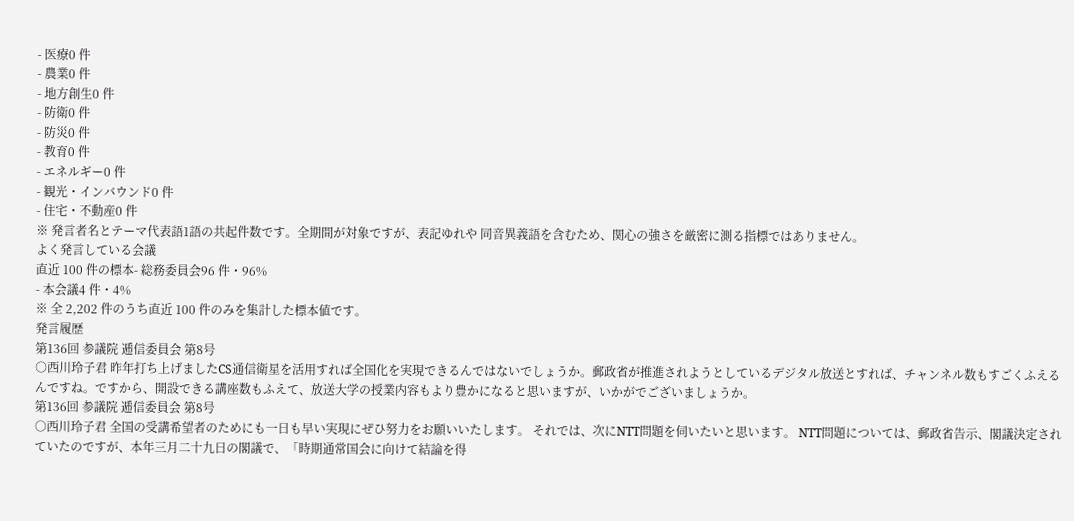- 医療0 件
- 農業0 件
- 地方創生0 件
- 防衛0 件
- 防災0 件
- 教育0 件
- エネルギー0 件
- 観光・インバウンド0 件
- 住宅・不動産0 件
※ 発言者名とテーマ代表語1語の共起件数です。全期間が対象ですが、表記ゆれや 同音異義語を含むため、関心の強さを厳密に測る指標ではありません。
よく発言している会議
直近 100 件の標本- 総務委員会96 件・96%
- 本会議4 件・4%
※ 全 2,202 件のうち直近 100 件のみを集計した標本値です。
発言履歴
第136回 参議院 逓信委員会 第8号
○西川玲子君 昨年打ち上げましたCS通信衛星を活用すれば全国化を実現できるんではないでしょうか。郵政省が推進されようとしているデジタル放送とすれば、チャンネル数もすごくふえるんですね。ですから、開設できる講座数もふえて、放送大学の授業内容もより豊かになると思いますが、いかがでございましょうか。
第136回 参議院 逓信委員会 第8号
○西川玲子君 全国の受講希望者のためにも一日も早い実現にぜひ努力をお願いいたします。 それでは、次にNTT問題を伺いたいと思います。 NTT問題については、郵政省告示、閣議決定されていたのですが、本年三月二十九日の閣議で、「時期通常国会に向けて結論を得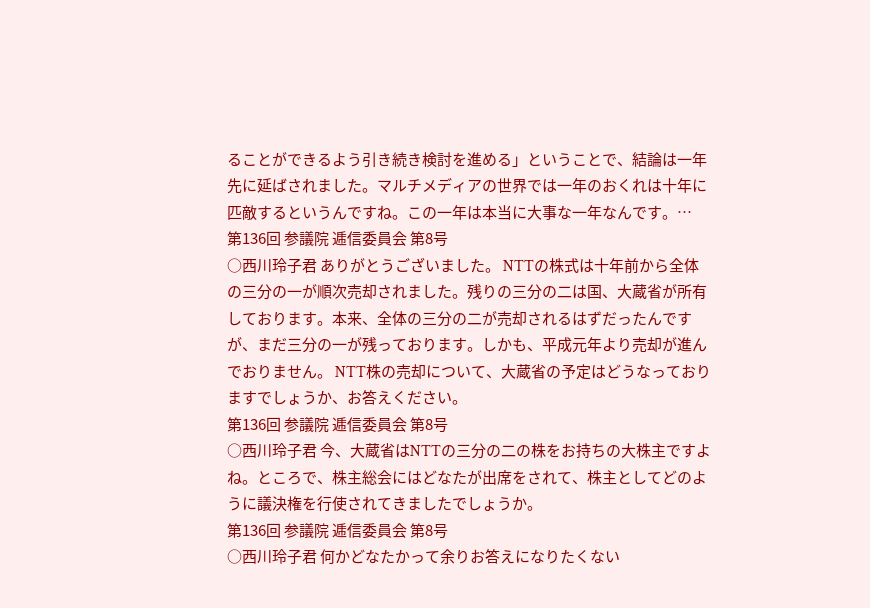ることができるよう引き続き検討を進める」ということで、結論は一年先に延ばされました。マルチメディアの世界では一年のおくれは十年に匹敵するというんですね。この一年は本当に大事な一年なんです。…
第136回 参議院 逓信委員会 第8号
○西川玲子君 ありがとうございました。 NTTの株式は十年前から全体の三分の一が順次売却されました。残りの三分の二は国、大蔵省が所有しております。本来、全体の三分の二が売却されるはずだったんですが、まだ三分の一が残っております。しかも、平成元年より売却が進んでおりません。 NTT株の売却について、大蔵省の予定はどうなっておりますでしょうか、お答えください。
第136回 参議院 逓信委員会 第8号
○西川玲子君 今、大蔵省はNTTの三分の二の株をお持ちの大株主ですよね。ところで、株主総会にはどなたが出席をされて、株主としてどのように議決権を行使されてきましたでしょうか。
第136回 参議院 逓信委員会 第8号
○西川玲子君 何かどなたかって余りお答えになりたくない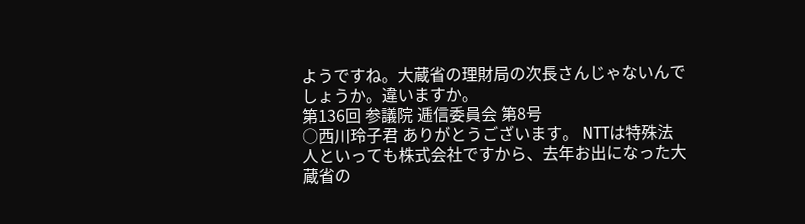ようですね。大蔵省の理財局の次長さんじゃないんでしょうか。違いますか。
第136回 参議院 逓信委員会 第8号
○西川玲子君 ありがとうございます。 NTTは特殊法人といっても株式会社ですから、去年お出になった大蔵省の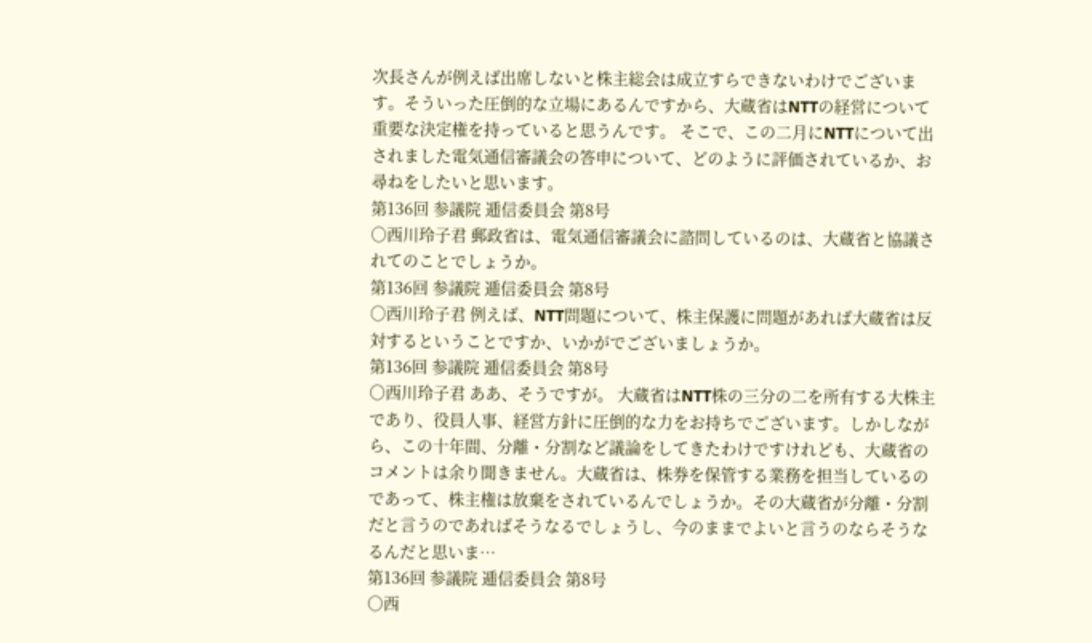次長さんが例えば出席しないと株主総会は成立すらできないわけでございます。そういった圧倒的な立場にあるんですから、大蔵省はNTTの経営について重要な決定権を持っていると思うんです。 そこで、この二月にNTTについて出されました電気通信審議会の答申について、どのように評価されているか、お尋ねをしたいと思います。
第136回 参議院 逓信委員会 第8号
○西川玲子君 郵政省は、電気通信審議会に諮問しているのは、大蔵省と協議されてのことでしょうか。
第136回 参議院 逓信委員会 第8号
○西川玲子君 例えば、NTT問題について、株主保護に問題があれば大蔵省は反対するということですか、いかがでございましょうか。
第136回 参議院 逓信委員会 第8号
○西川玲子君 ああ、そうですが。 大蔵省はNTT株の三分の二を所有する大株主であり、役員人事、経営方針に圧倒的な力をお持ちでございます。しかしながら、この十年間、分離・分割など議論をしてきたわけですけれども、大蔵省のコメントは余り聞きません。大蔵省は、株券を保管する業務を担当しているのであって、株主権は放棄をされているんでしょうか。その大蔵省が分離・分割だと言うのであればそうなるでしょうし、今のままでよいと言うのならそうなるんだと思いま…
第136回 参議院 逓信委員会 第8号
○西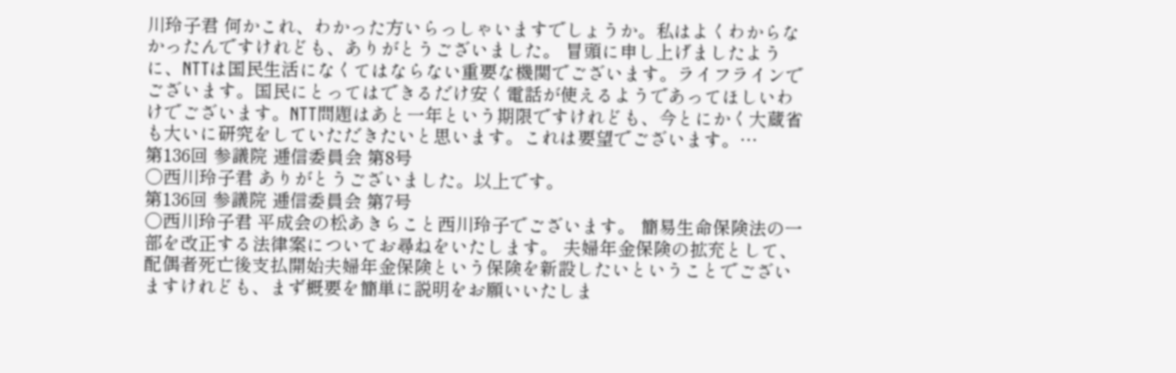川玲子君 何かこれ、わかった方いらっしゃいますでしょうか。私はよくわからなかったんですけれども、ありがとうございました。 冒頭に申し上げましたように、NTTは国民生活になくてはならない重要な機関でございます。ライフラインでございます。国民にとってはできるだけ安く電話が使えるようであってほしいわけでございます。NTT問題はあと一年という期限ですけれども、今とにかく大蔵省も大いに研究をしていただきたいと思います。これは要望でございます。…
第136回 参議院 逓信委員会 第8号
○西川玲子君 ありがとうございました。以上です。
第136回 参議院 逓信委員会 第7号
○西川玲子君 平成会の松あきらこと西川玲子でございます。 簡易生命保険法の一部を改正する法律案についてお尋ねをいたします。 夫婦年金保険の拡充として、配偶者死亡後支払開始夫婦年金保険という保険を新設したいということでございますけれども、まず概要を簡単に説明をお願いいたしま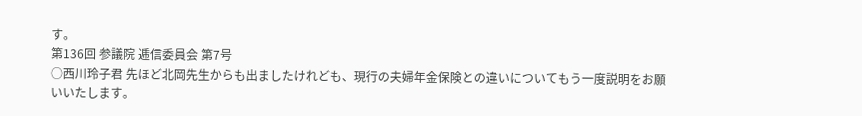す。
第136回 参議院 逓信委員会 第7号
○西川玲子君 先ほど北岡先生からも出ましたけれども、現行の夫婦年金保険との違いについてもう一度説明をお願いいたします。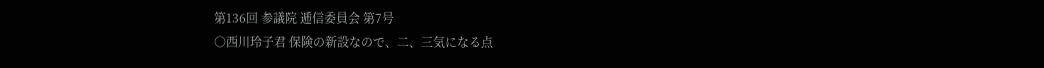第136回 参議院 逓信委員会 第7号
○西川玲子君 保険の新設なので、二、三気になる点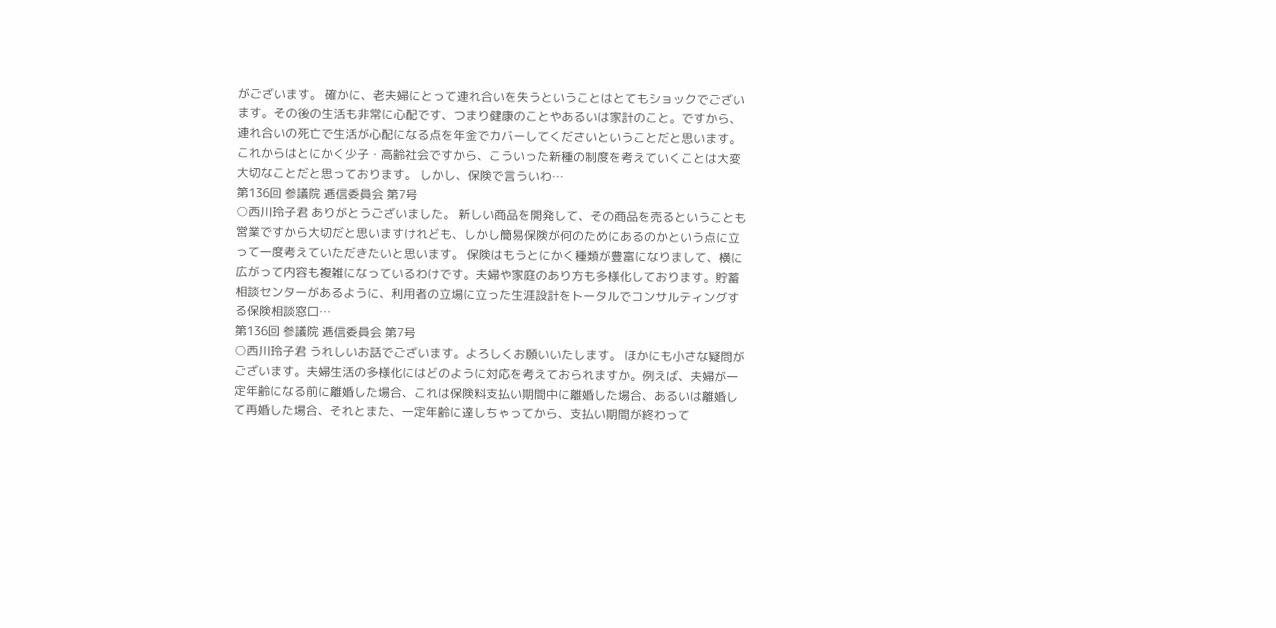がございます。 確かに、老夫婦にとって連れ合いを失うということはとてもショックでございます。その後の生活も非常に心配です、つまり健康のことやあるいは家計のこと。ですから、連れ合いの死亡で生活が心配になる点を年金でカバーしてくださいということだと思います。これからはとにかく少子・高齢社会ですから、こういった新種の制度を考えていくことは大変大切なことだと思っております。 しかし、保険で言ういわ…
第136回 参議院 逓信委員会 第7号
○西川玲子君 ありがとうございました。 新しい商品を開発して、その商品を売るということも営業ですから大切だと思いますけれども、しかし簡易保険が何のためにあるのかという点に立って一度考えていただきたいと思います。 保険はもうとにかく種類が豊富になりまして、横に広がって内容も複雑になっているわけです。夫婦や家庭のあり方も多様化しております。貯蓄相談センターがあるように、利用者の立場に立った生涯設計をトータルでコンサルティングする保険相談窓口…
第136回 参議院 逓信委員会 第7号
○西川玲子君 うれしいお話でございます。よろしくお願いいたします。 ほかにも小さな疑問がございます。夫婦生活の多様化にはどのように対応を考えておられますか。例えば、夫婦が一定年齢になる前に離婚した場合、これは保険料支払い期間中に離婚した場合、あるいは離婚して再婚した場合、それとまた、一定年齢に達しちゃってから、支払い期間が終わって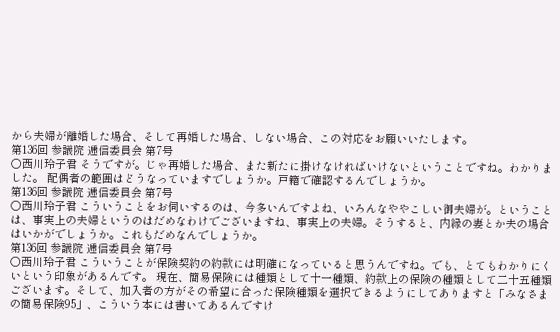から夫婦が離婚した場合、そして再婚した場合、しない場合、この対応をお願いいたします。
第136回 参議院 逓信委員会 第7号
○西川玲子君 そうですが。じゃ再婚した場合、また新たに掛けなければいけないということですね。わかりました。 配偶者の範囲はどうなっていますでしょうか。戸籍で確認するんでしょうか。
第136回 参議院 逓信委員会 第7号
○西川玲子君 こういうことをお伺いするのは、今多いんですよね、いろんなややこしい御夫婦が。ということは、事実上の夫婦というのはだめなわけでございますね、事実上の夫婦。そうすると、内縁の妻とか夫の場合はいかがでしょうか。これもだめなんでしょうか。
第136回 参議院 逓信委員会 第7号
○西川玲子君 こういうことが保険契約の約款には明確になっていると思うんですね。でも、とてもわかりにくいという印象があるんです。 現在、簡易保険には種類として十一種類、約款上の保険の種類として二十五種類ございます。そして、加入者の方がその希望に合った保険種類を選択できるようにしてありますと「みなさまの簡易保険95」、こういう本には書いてあるんですけ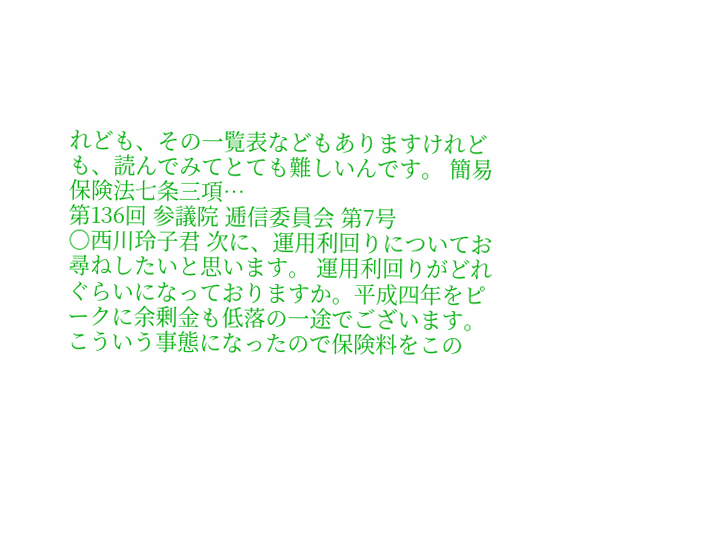れども、その一覧表などもありますけれども、読んでみてとても難しいんです。 簡易保険法七条三項…
第136回 参議院 逓信委員会 第7号
○西川玲子君 次に、運用利回りについてお尋ねしたいと思います。 運用利回りがどれぐらいになっておりますか。平成四年をピークに余剰金も低落の一途でございます。こういう事態になったので保険料をこの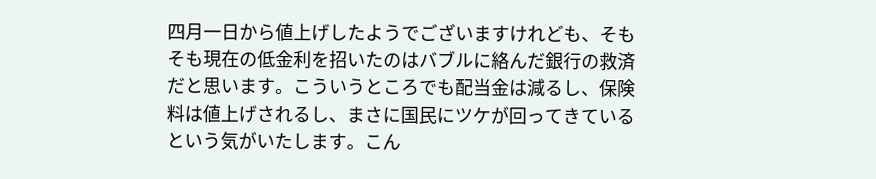四月一日から値上げしたようでございますけれども、そもそも現在の低金利を招いたのはバブルに絡んだ銀行の救済だと思います。こういうところでも配当金は減るし、保険料は値上げされるし、まさに国民にツケが回ってきているという気がいたします。こん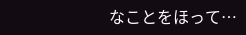なことをほって…